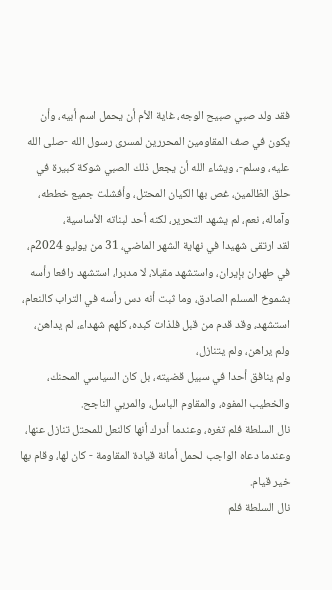فقد ولد صبي صبيح الوجه، غاية الأم أن يحمل اسم أبيه، وأن يكون في صف المقاومين المحررين لمسرى رسول الله -صلى الله عليه، وسلم-، ويشاء الله أن يجعل ذلك الصبي شوكة كبيرة في حلق الظالمين، غص بها الكيان المحتل، وأفشلت جميع خططه، وآماله، نعم، لم يشهد التحرير، لكنه أحد لبناته الأساسية،
لقد ارتقى شهيدا في نهاية الشهر الماضي، 31 من يوليو 2024م، في طهران بإيران، واستشهد مقبلا، لا مدبرا، استشهد رافعا رأسه بشموخ المسلم الصادق، وما ثبت أنه دس رأسه في التراب كالنعام، استشهد، وقد قدم من قبل فلذات كبده، كلهم شهداء، لم يداهن، ولم يراهن، ولم يتنازل،
ولم ينافق أحدا في سبيل قضيته، بل كان السياسي المحنك، والخطيب المفوه، والمقاوم الباسل، والمربي الناجح.
نال السلطة فلم تغره، وعندما أدرك أنها كالنعل للمحتل تنازل عنها، وعندما دعاه الواجب لحمل أمانة قيادة المقاومة - كان لها، وقام بها خير قيام.
نال السلطة فلم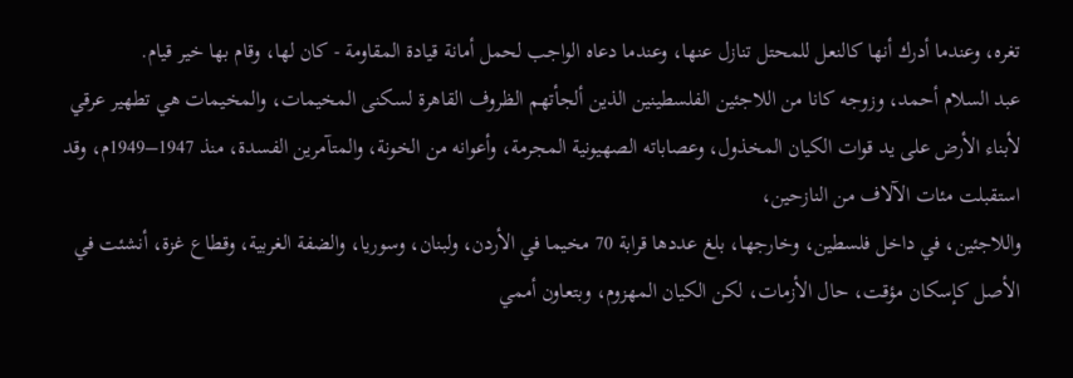تغره، وعندما أدرك أنها كالنعل للمحتل تنازل عنها، وعندما دعاه الواجب لحمل أمانة قيادة المقاومة - كان لها، وقام بها خير قيام.
عبد السلام أحمد، وزوجه كانا من اللاجئين الفلسطينين الذين ألجأتهم الظروف القاهرة لسكنى المخيمات، والمخيمات هي تطهير عرقي لأبناء الأرض على يد قوات الكيان المخذول، وعصاباته الصهيونية المجرمة، وأعوانه من الخونة، والمتآمرين الفسدة، منذ 1947–1949م، وقد استقبلت مئات الآلاف من النازحين،
واللاجئين، في داخل فلسطين، وخارجها، بلغ عددها قرابة 70 مخيما في الأردن، ولبنان، وسوريا، والضفة الغربية، وقطاع غزة، أنشئت في الأصل كإسكان مؤقت، حال الأزمات، لكن الكيان المهزوم، وبتعاون أممي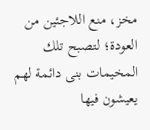مخز، منع اللاجئين من العودة؛ لتصبح تلك المخيمات بنى دائمة لهم يعيشون فيها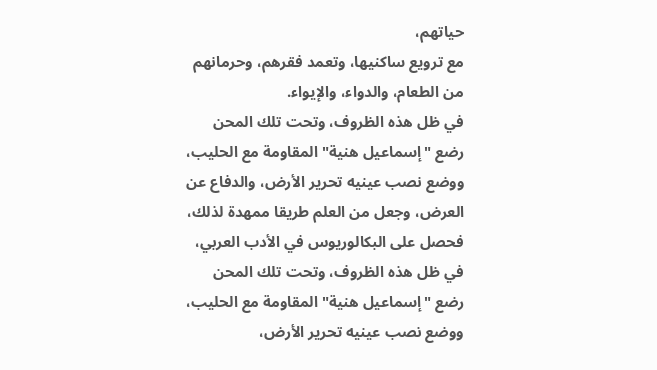حياتهم،
مع ترويع ساكنيها، وتعمد فقرهم، وحرمانهم من الطعام، والدواء، والإيواء.
في ظل هذه الظروف، وتحت تلك المحن رضع "إسماعيل هنية" المقاومة مع الحليب، ووضع نصب عينيه تحرير الأرض، والدفاع عن العرض، وجعل من العلم طريقا ممهدة لذلك، فحصل على البكالوريوس في الأدب العربي،
في ظل هذه الظروف، وتحت تلك المحن رضع "إسماعيل هنية" المقاومة مع الحليب، ووضع نصب عينيه تحرير الأرض،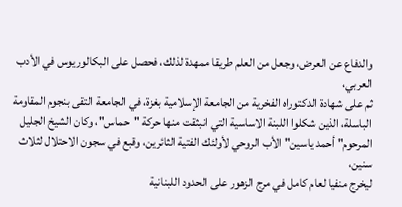والدفاع عن العرض، وجعل من العلم طريقا ممهدة لذلك، فحصل على البكالوريوس في الأدب العربي،
ثم على شهادة الدكتوراه الفخرية من الجامعة الإسلامية بغزة، في الجامعة التقى بنجوم المقاومة الباسلة، الذين شكلوا اللبنة الاساسية التي انبثقت منها حركة "حماس"، وكان الشيخ الجليل المرحوم" أحمد ياسين" الأب الروحي لأولئك الفتية الثائرين، وقبع في سجون الاحتلال لثلاث سنين،
ليخرج منفيا لعام كامل في مرج الزهور على الحدود اللبنانية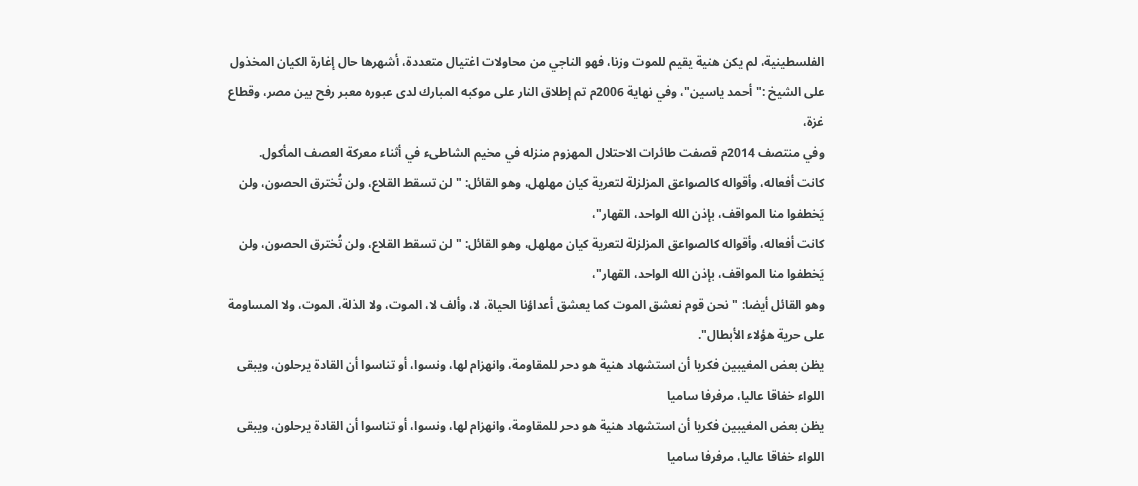الفلسطينية، لم يكن هنية يقيم للموت وزنا، فهو الناجي من محاولات اغتيال متعددة، أشهرها حال إغارة الكيان المخذول على الشيخ :"أحمد ياسين"، وفي نهاية 2006م تم إطلاق النار على موكبه المبارك لدى عبوره معبر رفح بين مصر، وقطاع غزة،
وفي منتصف 2014م قصفت طائرات الاحتلال المهزوم منزله في مخيم الشاطىء في أثناء معركة العصف المأكول.
كانت أفعاله، وأقواله كالصواعق المزلزلة لتعرية كيان مهلهل، وهو القائل: "لن تسقط القلاع، ولن تُخترق الحصون، ولن يَخطفوا منا المواقف، بإذن الله الواحد، القهار"،
كانت أفعاله، وأقواله كالصواعق المزلزلة لتعرية كيان مهلهل، وهو القائل: "لن تسقط القلاع، ولن تُخترق الحصون، ولن يَخطفوا منا المواقف، بإذن الله الواحد، القهار"،
وهو القائل أيضا: "نحن قوم نعشق الموت كما يعشق أعداؤنا الحياة، لا، وألف لا، الموت، ولا الذلة، الموت، ولا المساومة على حرية هؤلاء الأبطال".
يظن بعض المغيبين فكريا أن استشهاد هنية هو دحر للمقاومة، وانهزام لها، ونسوا، أو تناسوا أن القادة يرحلون، ويبقى اللواء خفاقا عاليا، مرفرفا ساميا
يظن بعض المغيبين فكريا أن استشهاد هنية هو دحر للمقاومة، وانهزام لها، ونسوا، أو تناسوا أن القادة يرحلون، ويبقى اللواء خفاقا عاليا، مرفرفا ساميا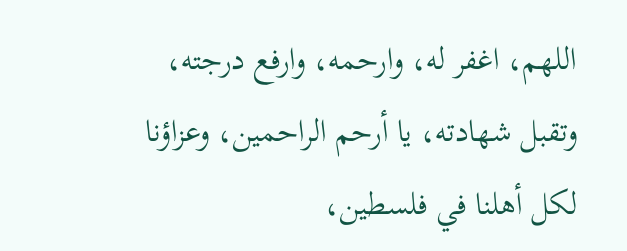اللهم، اغفر له، وارحمه، وارفع درجته، وتقبل شهادته، يا أرحم الراحمين، وعزاؤنا لكل أهلنا في فلسطين،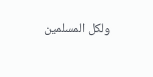ولكل المسلمين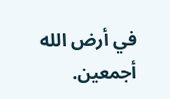في أرض الله أجمعين.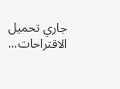جاري تحميل الاقتراحات...